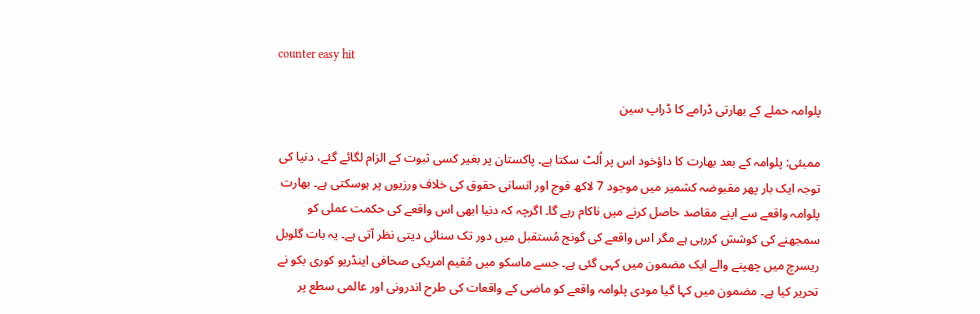counter easy hit

پلوامہ حملے کے بھارتی ڈرامے کا ڈراپ سین

ممبئی: پلوامہ کے بعد بھارت کا داؤخود اس پر اُلٹ سکتا ہے۔ پاکستان پر بغیر کسی ثبوت کے الزام لگائے گئے، دنیا کی توجہ ایک بار پھر مقبوضہ کشمیر میں موجود 7 لاکھ فوج اور انسانی حقوق کی خلاف ورزیوں پر ہوسکتی ہے۔ بھارت پلوامہ واقعے سے اپنے مقاصد حاصل کرنے میں ناکام رہے گا۔ اگرچہ کہ دنیا ابھی اس واقعے کی حکمت عملی کو سمجھنے کی کوشش کررہی ہے مگر اس واقعے کی گونج مُستقبل میں دور تک سنائی دیتی نظر آتی ہے۔ یہ بات گلوبل ریسرچ میں چھپنے والے ایک مضمون میں کہی گئی ہے۔ جسے ماسکو میں مُقیم امریکی صحافی اینڈریو کوری بکو نے تحریر کیا ہے۔ مضمون میں کہا گیا مودی پلوامہ واقعے کو ماضی کے واقعات کی طرح اندرونی اور عالمی سطع پر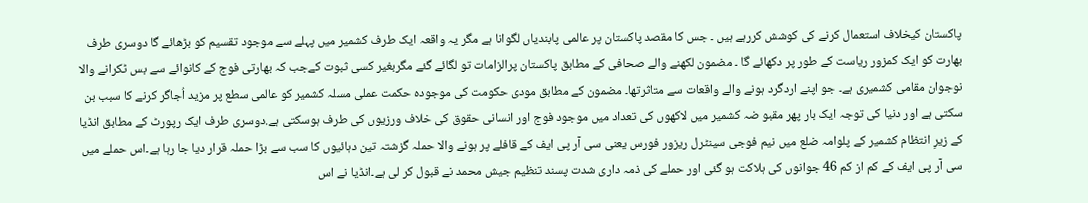پاکستان کیخلاف استعمال کرنے کی کوشش کررہے ہیں ۔ جس کا مقصد پاکستان پر عالمی پابندیاں لگوانا ہے مگر یہ واقعہ ایک طرف کشمیر میں پہلے سے موجود تقسیم کو بڑھائے گا دوسری طرف بھارت کو ایک کمزور ریاست کے طور پر دکھائے گا ۔ مضمون لکھنے والے صحافی کے مطابق پاکستان پرالزامات تو لگائے گئے مگربغیر کسی ثبوت کےجب کہ بھارتی فوج کے کانوائے سے بس ٹکرانے والا نوجوان مقامی کشمیری ہے۔ جو اپنے اردگرد ہونے والے واقعات سے متاثرتھا۔ مضمون کے مطابق مودی حکومت کی موجودہ حکمت عملی مسلہ کشمیر کو عالمی سطع پر مزید اُجاگر کرنے کا سبب بن سکتی ہے اور دنیا کی توجہ ایک بار پھر مقبو ضہ کشمیر میں لاکھوں کی تعداد میں موجود فوج اور انسانی حقوق کی خلاف ورزیوں کی طرف ہوسکتی ہے.دوسری طرف ایک رپورٹ کے مطابق انڈیا کے زیرِ انتظام کشمیر کے پلوامہ ضلع میں نیم فوجی سینٹرل ریزور فورس یعنی سی آر پی ایف کے قافلے پر ہونے والا حملہ گزشتہ تین دہائیوں کا سب سے بڑا حملہ قرار دیا جا رہا ہے۔اس حملے میں سی آر پی ایف کے کم از کم 46 جوانوں کی ہلاکت ہو گئی اور حملے کی ذمہ داری شدت پسند تنظیم جیش محمد نے قبول کر لی ہے۔انڈیا نے اس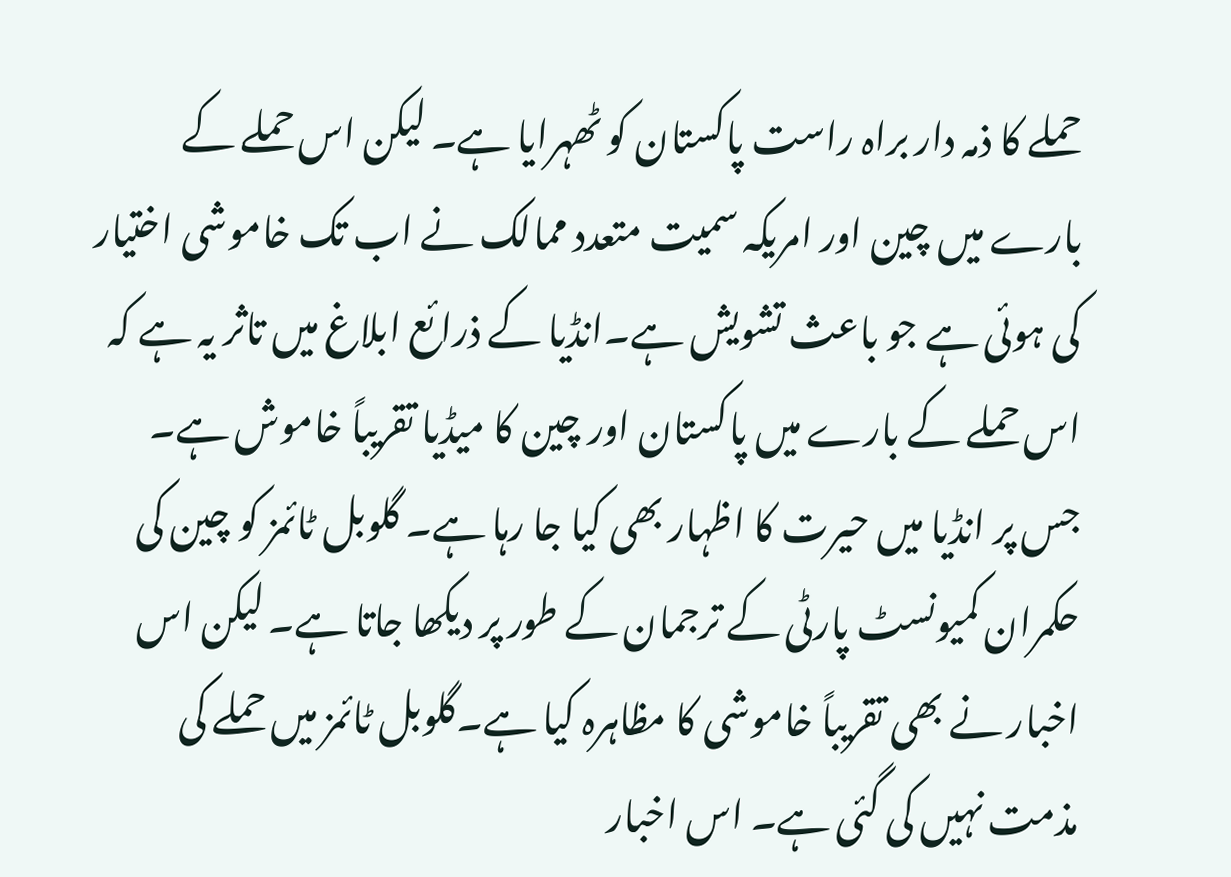حملے کا ذمہ دار براہ راست پاکستان کو ٹھہرایا ہے۔ لیکن اس حملے کے بارے میں چین اور امریکہ سمیت متعدد ممالک نے اب تک خاموشی اختیار کی ہوئی ہے جو باعث تشویش ہے۔انڈیا کے ذرائع ابلاغ میں تاثر یہ ہے کہ اس حملے کے بارے میں پاکستان اور چین کا میڈیا تقریباً خاموش ہے۔ جس پر انڈیا میں حیرت کا اظہار بھی کیا جا رہا ہے۔ گلوبل ٹائمز کو چین کی حکمران کمیونسٹ پارٹی کے ترجمان کے طور پر دیکھا جاتا ہے۔ لیکن اس اخبار نے بھی تقریباً خاموشی کا مظاہرہ کیا ہے۔گلوبل ٹائمز میں حملے کی مذمت نہیں کی گئی ہے۔ اس اخبار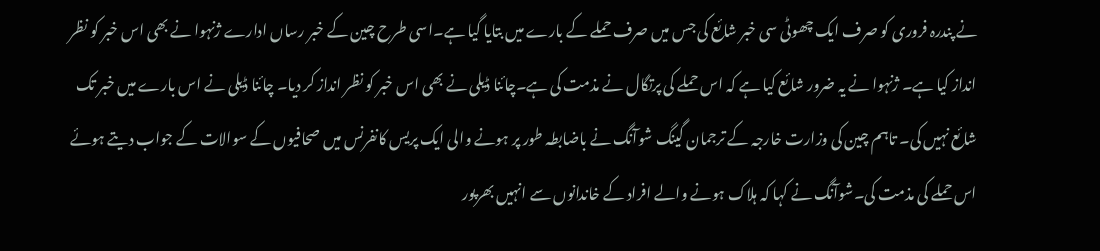نے پندرہ فروری کو صرف ایک چھوٹی سی خبر شائع کی جس میں صرف حملے کے بارے میں بتایا گیا ہے۔اسی طرح چین کے خبر رساں ادارے ژنہوا نے بھی اس خبر کو نظر انداز کیا ہے۔ ژنہوا نے یہ ضرور شائع کیا ہے کہ اس حملے کی پرتگال نے مذمت کی ہے۔چائنا ڈیلی نے بھی اس خبر کو نظر انداز کر دیا۔ چائنا ڈیلی نے اس بارے میں خبر تک شائع نہیں کی۔ تاہم چین کی وزارت خارجہ کے ترجمان گینگ شوآنگ نے باضابطہ طور پر ہونے والی ایک پریس کانفرنس میں صحافیوں کے سوالات کے جواب دیتے ہوئے اس حملے کی مذمت کی۔شوآنگ نے کہا کہ ہلاک ہونے والے افراد کے خاندانوں سے انہیں بھرپور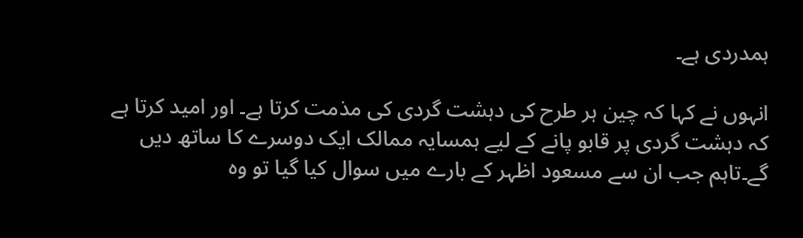ہمدردی ہے۔

انہوں نے کہا کہ چین ہر طرح کی دہشت گردی کی مذمت کرتا ہے۔ اور امید کرتا ہے کہ دہشت گردی پر قابو پانے کے لیے ہمسایہ ممالک ایک دوسرے کا ساتھ دیں گے۔تاہم جب ان سے مسعود اظہر کے بارے میں سوال کیا گیا تو وہ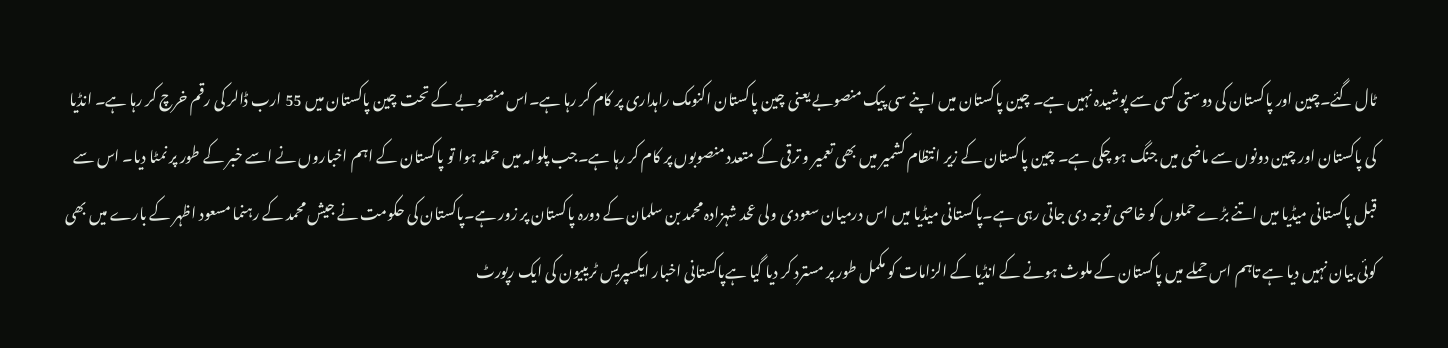ٹال گئے۔چین اور پاکستان کی دوستی کسی سے پوشیدہ نہیں ہے۔ چین پاکستان میں اپنے سی پیک منصوبے یعنی چین پاکستان اکنومک راہداری پر کام کر رہا ہے۔اس منصوبے کے تحت چین پاکستان میں 55 ارب ڈالر کی رقم خرچ کر رہا ہے۔ انڈیا کی پاکستان اور چین دونوں سے ماضی میں جنگ ہو چکی ہے۔ چین پاکستان کے زیر انتظام کشمیر میں بھی تعمیر و ترقی کے متعدد منصوبوں پر کام کر رہا ہے۔جب پلوامہ میں حملہ ہوا تو پاکستان کے اہم اخباروں نے اسے خبر کے طور پر نمٹا دیا۔ اس سے قبل پاکستانی میڈیا میں اتنے بڑے حملوں کو خاصی توجہ دی جاتی رہی ہے۔پاکستانی میڈیا میں اس درمیان سعودی ولی عحد شہزادہ محمد بن سلمان کے دورہ پاکستان پر زور ہے۔پاکستان کی حکومت نے جیش محمد کے رہنما مسعود اظہر کے بارے میں بھی کوئی بیان نہیں دیا ہے تاہم اس حملے میں پاکستان کے ملوث ہونے کے انڈیا کے الزامات کو مکمل طور پر مسترد کر دیا گیا ہےپاکستانی اخبار ایکسپریس ٹریبیون کی ایک رپورٹ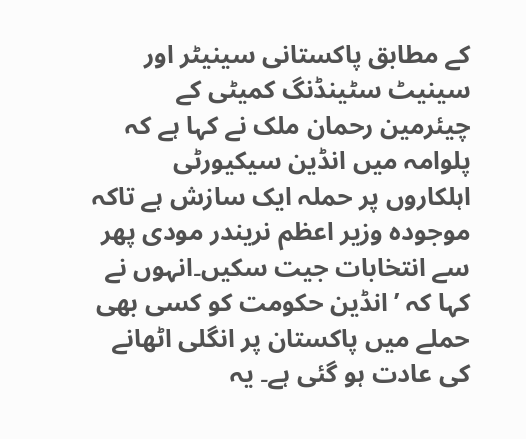کے مطابق پاکستانی سینیٹر اور سینیٹ سٹینڈنگ کمیٹی کے چیئرمین رحمان ملک نے کہا ہے کہ پلوامہ میں انڈین سیکیورٹی اہلکاروں پر حملہ ایک سازش ہے تاکہ موجودہ وزیر اعظم نریندر مودی پھر سے انتخابات جیت سکیں۔انہوں نے کہا کہ ’انڈین حکومت کو کسی بھی حملے میں پاکستان پر انگلی اٹھانے کی عادت ہو گئی ہے۔ یہ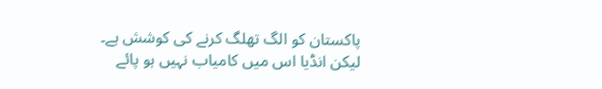پاکستان کو الگ تھلگ کرنے کی کوشش ہے۔ لیکن انڈیا اس میں کامیاب نہیں ہو پائے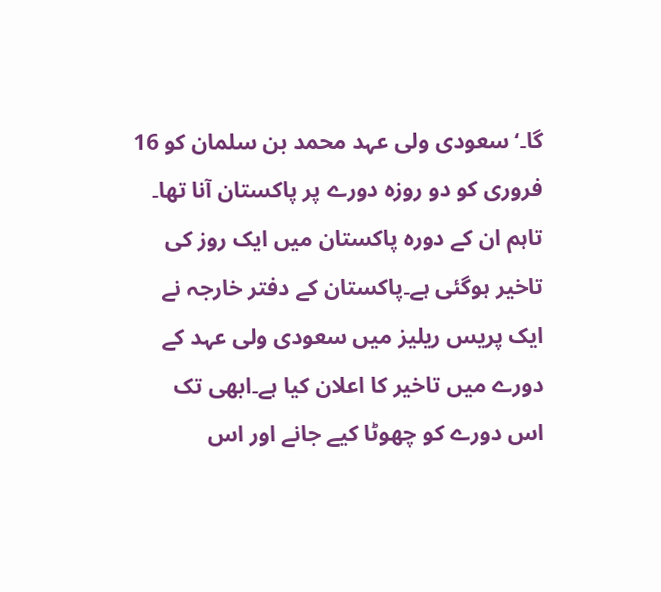گا۔‘سعودی ولی عہد محمد بن سلمان کو 16 فروری کو دو روزہ دورے پر پاکستان آنا تھا۔ تاہم ان کے دورہ پاکستان میں ایک روز کی تاخیر ہوگئی ہے۔پاکستان کے دفتر خارجہ نے ایک پریس ریلیز میں سعودی ولی عہد کے دورے میں تاخیر کا اعلان کیا ہے۔ابھی تک اس دورے کو چھوٹا کیے جانے اور اس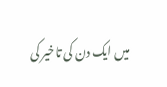میں ایک دن کی تاخیر کی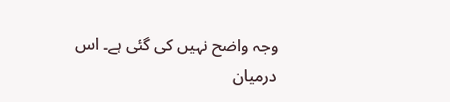وجہ واضح نہیں کی گئی ہے۔ اس درمیان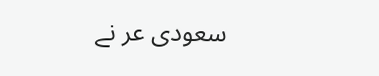سعودی عر نے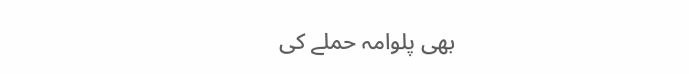بھی پلوامہ حملے کی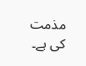مذمت کی ہے۔